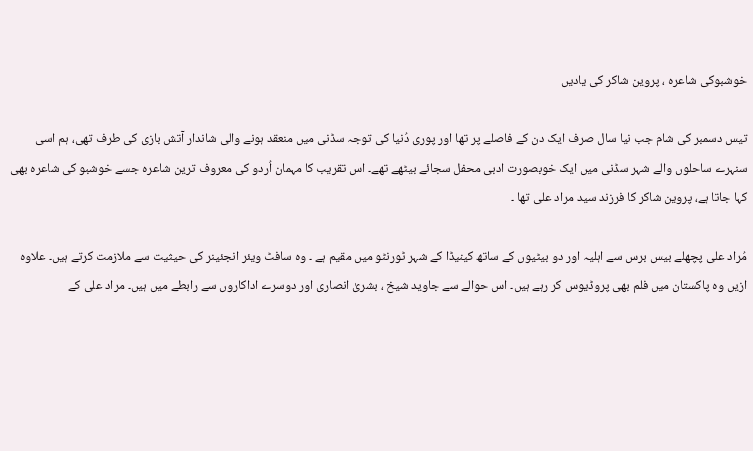خوشبوکی شاعرہ ، پروین شاکر کی یادیں

تیس دسمبر کی شام جب نیا سال صرف ایک دن کے فاصلے پر تھا اور پوری دُنیا کی توجہ سڈنی میں منعقد ہونے والی شاندار آتش بازی کی طرف تھی، ہم اسی سنہرے ساحلوں والے شہر سڈنی میں ایک خوبصورت ادبی محفل سجائے بیٹھے تھے۔ اس تقریب کا مہمان اُردو کی معروف ترین شاعرہ جسے خوشبو کی شاعرہ بھی کہا جاتا ہے، پروین شاکر کا فرزند سید مراد علی تھا ۔

مُراد علی پچھلے بیس برس سے اہلیہ اور دو بیٹیوں کے ساتھ کینیڈا کے شہر ٹورنٹو میں مقیم ہے ۔ وہ سافٹ ویئر انجئینر کی حیثیت سے ملازمت کرتے ہیں۔ علاوہ ازیں وہ پاکستان میں فلم بھی پروڈیوس کر رہے ہیں۔ اس حوالے سے جاوید شیخ ، بشریٰ انصاری اور دوسرے اداکاروں سے رابطے میں ہیں۔ مراد علی کے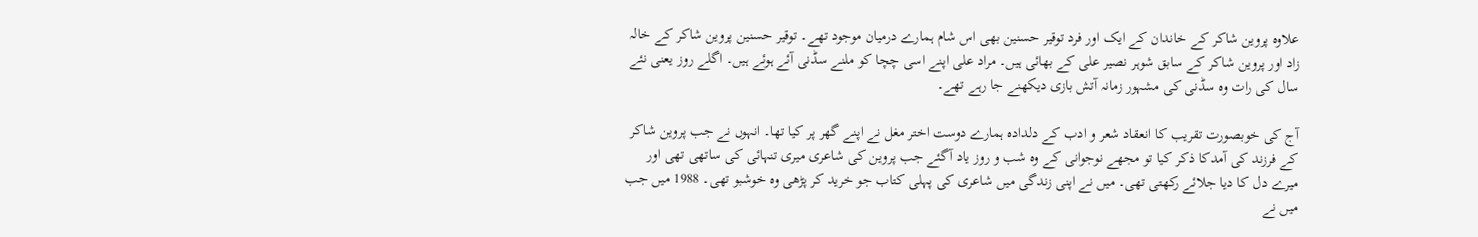علاوہ پروین شاکر کے خاندان کے ایک اور فرد توقیر حسنین بھی اس شام ہمارے درمیان موجود تھے۔ توقیر حسنین پروین شاکر کے خالہ زاد اور پروین شاکر کے سابق شوہر نصیر علی کے بھائی ہیں۔ مراد علی اپنے اسی چچا کو ملنے سڈنی آئے ہوئے ہیں۔ اگلے روز یعنی نئے سال کی رات وہ سڈنی کی مشہور زمانہ آتش بازی دیکھنے جا رہے تھے۔

آج کی خوبصورت تقریب کا انعقاد شعر و ادب کے دلدادہ ہمارے دوست اختر مغل نے اپنے گھر پر کیا تھا۔ انہوں نے جب پروین شاکر کے فرزند کی آمدکا ذکر کیا تو مجھے نوجوانی کے وہ شب و روز یاد آگئے جب پروین کی شاعری میری تنہائی کی ساتھی تھی اور میرے دل کا دیا جلائے رکھتی تھی۔ میں نے اپنی زندگی میں شاعری کی پہلی کتاب جو خرید کر پڑھی وہ خوشبو تھی۔ 1988 میں جب میں نے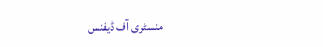منسٹری آف ڈیفنس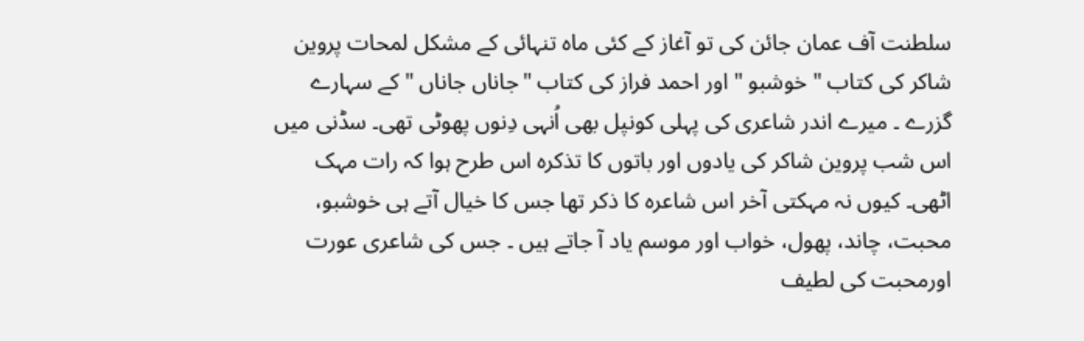سلطنت آف عمان جائن کی تو آغاز کے کئی ماہ تنہائی کے مشکل لمحات پروین شاکر کی کتاب " خوشبو " اور احمد فراز کی کتاب "جاناں جاناں " کے سہارے گزرے ۔ میرے اندر شاعری کی پہلی کونپل بھی اُنہی دِنوں پھوٹی تھی۔ سڈنی میں اس شب پروین شاکر کی یادوں اور باتوں کا تذکرہ اس طرح ہوا کہ رات مہک اٹھی۔ کیوں نہ مہکتی آخر اس شاعرہ کا ذکر تھا جس کا خیال آتے ہی خوشبو، محبت، چاند، پھول، خواب اور موسم یاد آ جاتے ہیں ۔ جس کی شاعری عورت اورمحبت کی لطیف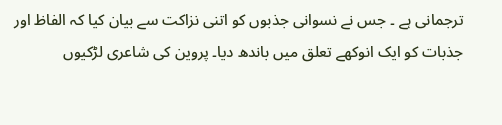ترجمانی ہے ۔ جس نے نسوانی جذبوں کو اتنی نزاکت سے بیان کیا کہ الفاظ اور جذبات کو ایک انوکھے تعلق میں باندھ دیا۔ پروین کی شاعری لڑکیوں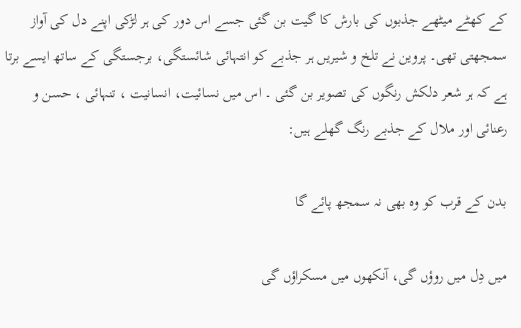کے کھٹے میٹھے جذبوں کی بارش کا گیت بن گئی جسے اس دور کی ہر لڑکی اپنے دل کی آواز سمجھتی تھی۔ پروین نے تلخ و شیریں ہر جذبے کو انتہائی شائستگی، برجستگی کے ساتھ ایسے برتا ہے کہ ہر شعر دلکش رنگوں کی تصویر بن گئی ۔ اس میں نسائیت، انسانیت ، تنہائی ، حسن و رعنائی اور ملال کے جذبے رنگ گھلے ہیں:

بدن کے قرب کو وہ بھی نہ سمجھ پائے گا

میں دِل میں روؤں گی، آنکھوں میں مسکراؤں گی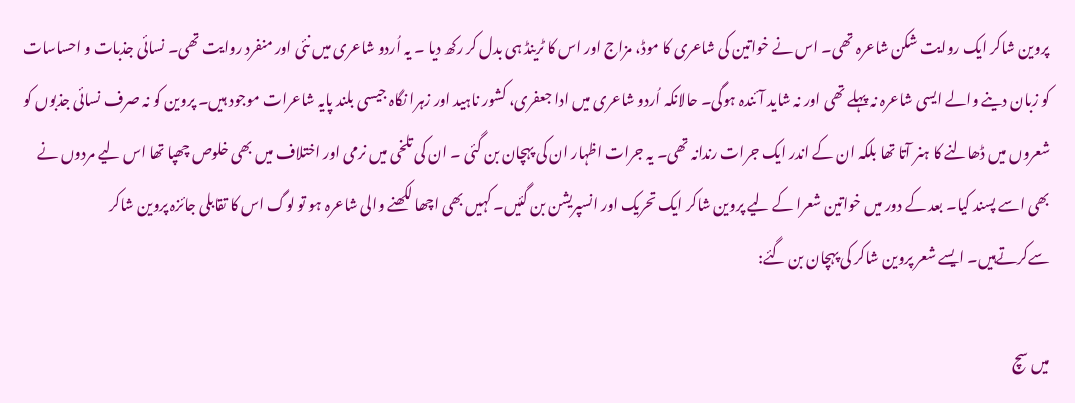پروین شاکر ایک روایت شکن شاعرہ تھی۔ اس نے خواتین کی شاعری کا موڈ، مزاج اور اس کا ٹرینڈ ہی بدل کر رکھ دیا ۔ یہ اُردو شاعری میں نئی اور منفرد روایت تھی۔ نسائی جذبات و احساسات کو زبان دینے والے ایسی شاعرہ نہ پہلے تھی اور نہ شاید آئندہ ہوگی۔ حالانکہ اُردو شاعری میں ادا جعفری، کشور ناہید اور زہرا نگاہ جیسی بلند پایہ شاعرات موجود ہیں۔ پروین کو نہ صرف نسائی جذبوں کو شعروں میں ڈھالنے کا ہنر آتا تھا بلکہ ان کے اندر ایک جرات رندانہ تھی۔ یہ جرات اظہار ان کی پہچان بن گئی ۔ ان کی تلخی میں نرمی اور اختلاف میں بھی خلوص چھپا تھا اس لیے مردوں نے بھی اسے پسند کیا۔ بعد کے دور میں خواتین شعرا کے لیے پروین شاکر ایک تحریک اور انسپریشن بن گئیں۔ کہیں بھی اچھا لکھنے والی شاعرہ ہو تو لوگ اس کا تقابلی جائزہ پروین شاکر سےکرتےہیں۔ ایسے شعر پروین شاکر کی پہچان بن گئے:

میں سچ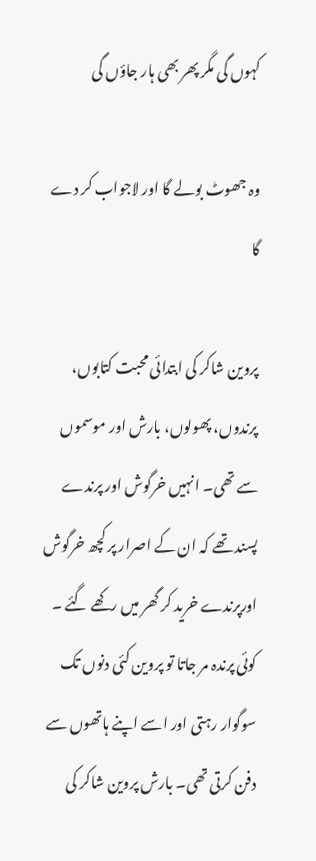کہوں گی مگر پھر بھی ہار جاؤں گی

وہ جھوٹ بولے گا اور لاجواب کر دے گا

پروین شاکر کی ابتدائی محبت کتابوں، پرندوں، پھولوں، بارش اور موسموں سے تھی۔ انہیں خرگوش اور پرندے پسند تھے کہ ان کے اصرار پر کچھ خرگوش اورپرندے خرید کر گھر میں رکھے گئے ۔ کوئی پرندہ مر جاتا تو پروین کئی دنوں تک سوگوار رہتی اور اسے اپنے ہاتھوں سے دفن کرتی تھی۔ بارش پروین شاکر کی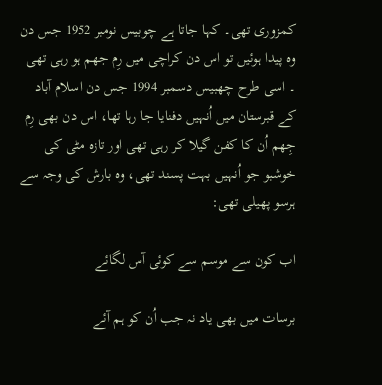کمزوری تھی۔ کہا جاتا ہے چوبیس نومبر 1952 جس دن وہ پیدا ہوئیں تو اس دن کراچی میں رِم جھم ہو رہی تھی ۔ اسی طرح چھبیس دسمبر 1994 جس دن اسلام آباد کے قبرستان میں اُنہیں دفنایا جا رہا تھا، اس دن بھی رِم جِھم اُن کا کفن گیلا کر رہی تھی اور تازہ مٹی کی خوشبو جو اُنہیں بہت پسند تھی، وہ بارش کی وجہ سے ہرسو پھیلی تھی:

اب کون سے موسم سے کوئی آس لگائے

برسات میں بھی یاد نہ جب اُن کو ہم آئے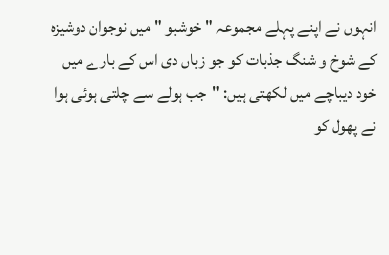انہوں نے اپنے پہلے مجموعہ " خوشبو " میں نوجوان دوشیزہ کے شوخ و شنگ جذبات کو جو زباں دی اس کے بارے میں خود دیباچے میں لکھتی ہیں: "جب ہولے سے چلتی ہوئی ہوا نے پھول کو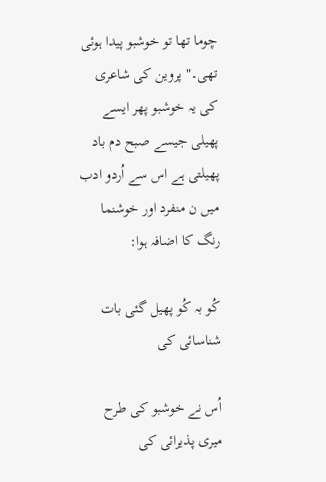چوما تھا تو خوشبو پیدا ہوئی تھی۔" پروین کی شاعری کی یہ خوشبو پھر ایسے پھیلی جیسے صبح دم باد پھیلتی ہے اس سے اُردو ادب میں ن منفرد اور خوشنما رنگ کا اضافہ ہوا:

کُو بہ کُو پھیل گئی بات شناسائی کی

اُس نے خوشبو کی طرح میری پذیرائی کی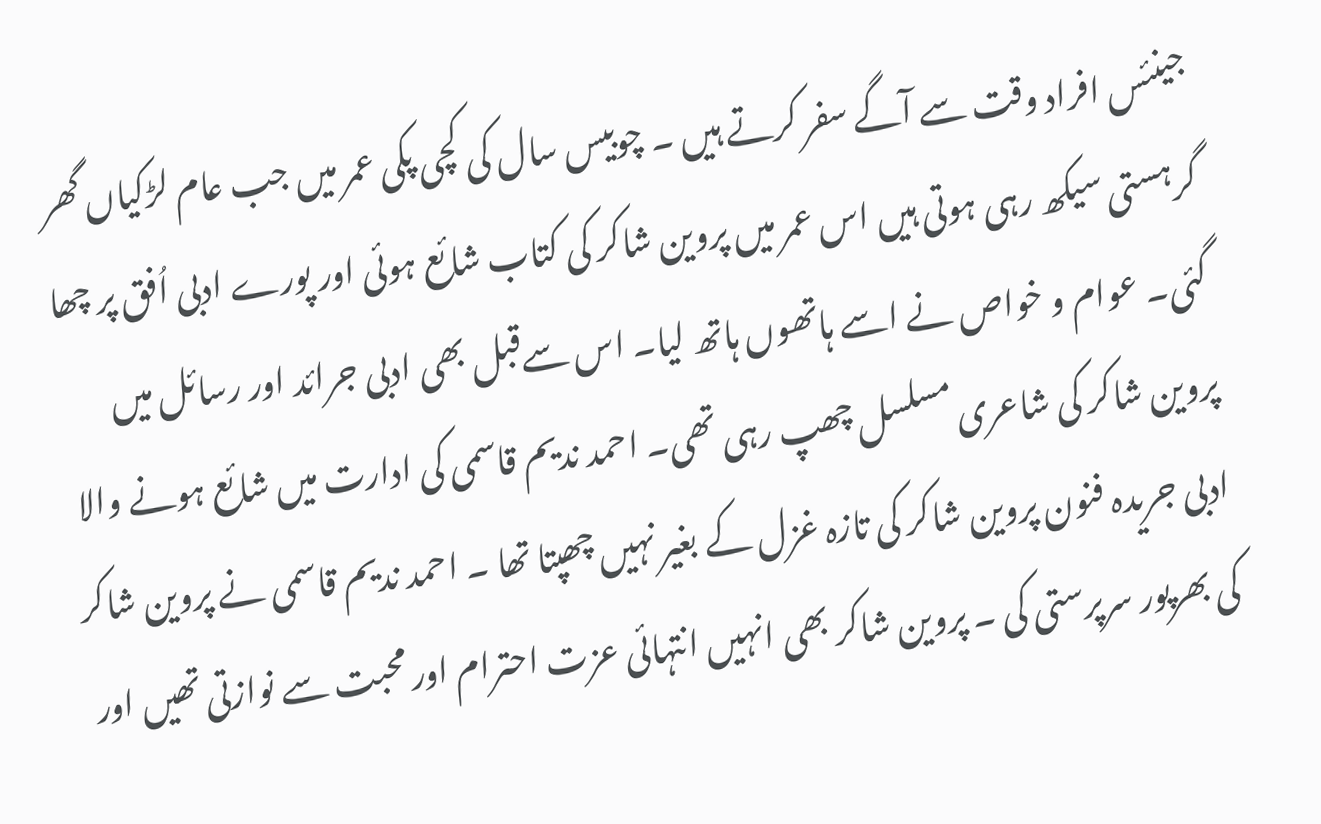جینئس افراد وقت سے آگے سفر کرتے ہیں ۔ چوبیس سال کی کچی پکی عمر میں جب عام لڑکیاں گھر گرہستی سیکھ رہی ہوتی ہیں اس عمر میں پروین شاکر کی کتاب شائع ہوئی اور پورے ادبی اُفق پر چھا گئی۔ عوام و خواص نے اسے ہاتھوں ہاتھ لیا۔ اس سےقبل بھی ادبی جرائد اور رسائل میں پروین شاکر کی شاعری مسلسل چھپ رہی تھی۔ احمد ندیم قاسمی کی ادارت میں شائع ہونے والا ادبی جریدہ فنون پروین شاکر کی تازہ غزل کے بغیر نہیں چھپتا تھا ۔ احمد ندیم قاسمی نے پروین شاکر کی بھرپور سرپرستی کی ۔ پروین شاکر بھی انہیں انتہائی عزت احترام اور محبت سے نوازتی تھیں اور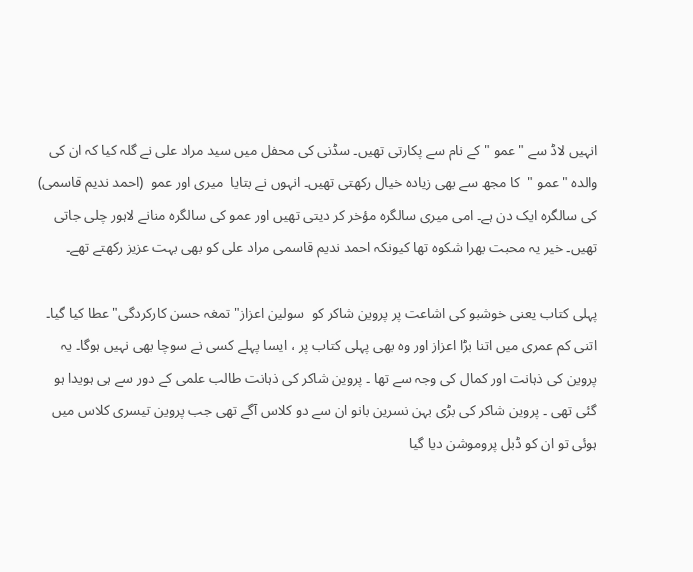انہیں لاڈ سے "عمو " کے نام سے پکارتی تھیں۔ سڈنی کی محفل میں سید مراد علی نے گلہ کیا کہ ان کی والدہ "عمو "  کا مجھ سے بھی زیادہ خیال رکھتی تھیں۔ انہوں نے بتایا  میری اور عمو  (احمد ندیم قاسمی) کی سالگرہ ایک دن ہے۔ امی میری سالگرہ مؤخر کر دیتی تھیں اور عمو کی سالگرہ منانے لاہور چلی جاتی تھیں۔ خیر یہ محبت بھرا شکوہ تھا کیونکہ احمد ندیم قاسمی مراد علی کو بھی بہت عزیز رکھتے تھے۔

پہلی کتاب یعنی خوشبو کی اشاعت پر پروین شاکر کو  سولین اعزاز" تمغہ حسن کارکردگی" عطا کیا گیا۔ اتنی کم عمری میں اتنا بڑا اعزاز اور وہ بھی پہلی کتاب پر ، ایسا پہلے کسی نے سوچا بھی نہیں ہوگا۔ یہ پروین کی ذہانت اور کمال کی وجہ سے تھا ۔ پروین شاکر کی ذہانت طالب علمی کے دور سے ہی ہویدا ہو گئی تھی ۔ پروین شاکر کی بڑی بہن نسرین بانو ان سے دو کلاس آگے تھی جب پروین تیسری کلاس میں ہوئی تو ان کو ڈبل پروموشن دیا گیا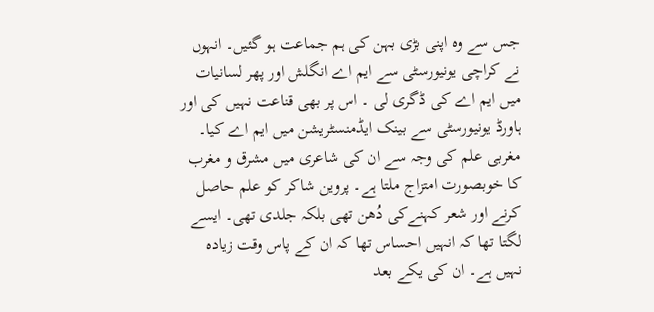جس سے وہ اپنی بڑی بہن کی ہم جماعت ہو گئیں۔ انہوں نے کراچی یونیورسٹی سے ایم اے انگلش اور پھر لسانیات میں ایم اے کی ڈگری لی ۔ اس پر بھی قناعت نہیں کی اور ہاورڈ یونیورسٹی سے بینک ایڈمنسٹریشن میں ایم اے کیا۔ مغربی علم کی وجہ سے ان کی شاعری میں مشرق و مغرب کا خوبصورت امتزاج ملتا ہے۔ پروین شاکر کو علم حاصل کرنے اور شعر کہنےکی دُھن تھی بلکہ جلدی تھی۔ ایسے لگتا تھا کہ انہیں احساس تھا کہ ان کے پاس وقت زیادہ نہیں ہے۔ ان کی یکے بعد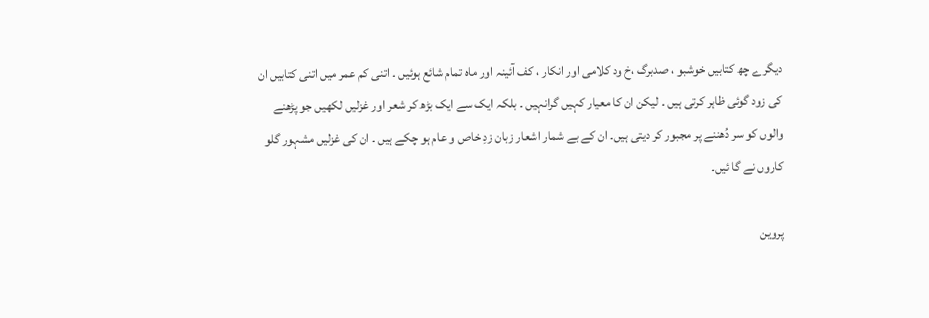دیگرے چھ کتابیں خوشبو ، صدبرگ ،خ ود کلامی اور انکار ، کف آئینہ اور ماہ تمام شائع ہوئیں ۔ اتنی کم عمر میں اتنی کتابیں ان کی زود گوئی ظاہر کرتی ہیں ۔ لیکن ان کا معیار کہیں گرانہیں ۔ بلکہ ایک سے ایک بڑھ کر شعر اور غزلیں لکھیں جو پڑھنے والوں کو سر دُھننے پر مجبور کر دیتی ہیں۔ ان کے بے شمار اشعار زبان زدِ خاص و عام ہو چکے ہیں ۔ ان کی غزلیں مشہور گلو کاروں نے گا ئیں۔

پروین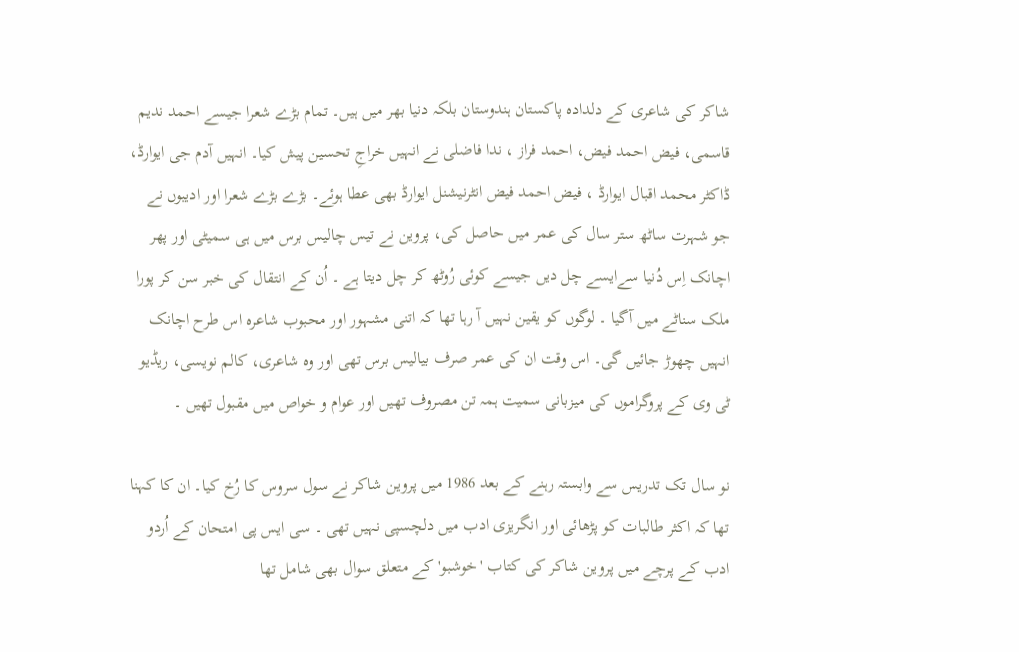شاکر کی شاعری کے دلدادہ پاکستان ہندوستان بلکہ دنیا بھر میں ہیں۔ تمام بڑے شعرا جیسے احمد ندیم قاسمی، فیض احمد فیض، احمد فراز ، ندا فاضلی نے انہیں خراجِ تحسین پیش کیا۔ انہیں آدم جی ایوارڈ، ڈاکٹر محمد اقبال ایوارڈ ، فیض احمد فیض انٹرنیشنل ایوارڈ بھی عطا ہوئے۔ بڑے بڑے شعرا اور ادیبوں نے جو شہرت ساٹھ ستر سال کی عمر میں حاصل کی، پروین نے تیس چالیس برس میں ہی سمیٹی اور پھر اچانک اِس دُنیا سےایسے چل دیں جیسے کوئی رُوٹھ کر چل دیتا ہے ۔ اُن کے انتقال کی خبر سن کر پورا ملک سناٹے میں آگیا ۔ لوگوں کو یقین نہیں آ رہا تھا کہ اتنی مشہور اور محبوب شاعرہ اس طرح اچانک انہیں چھوڑ جائیں گی۔ اس وقت ان کی عمر صرف بیالیس برس تھی اور وہ شاعری، کالم نویسی، ریڈیو ٹی وی کے پروگراموں کی میزبانی سمیت ہمہ تن مصروف تھیں اور عوام و خواص میں مقبول تھیں ۔

نو سال تک تدریس سے وابستہ رہنے کے بعد 1986 میں پروین شاکر نے سول سروس کا رُخ کیا۔ ان کا کہنا تھا کہ اکثر طالبات کو پڑھائی اور انگریزی ادب میں دلچسپی نہیں تھی ۔ سی ایس پی امتحان کے اُردو ادب کے پرچے میں پروین شاکر کی کتاب 'خوشبو' کے متعلق سوال بھی شامل تھا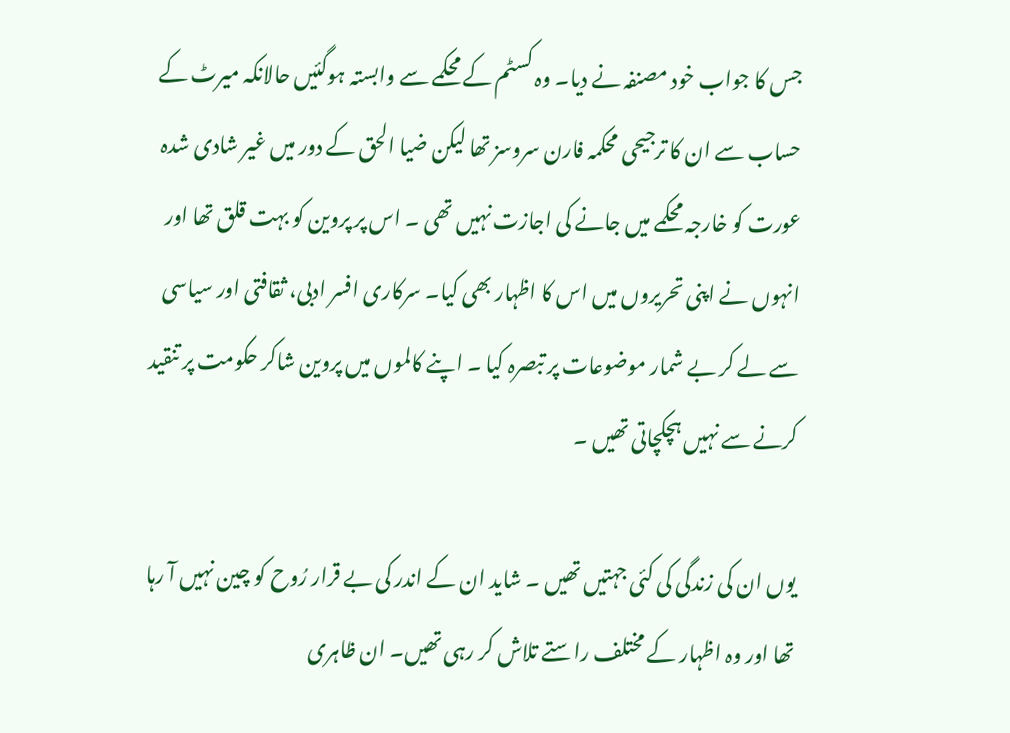جس کا جواب خود مصنفہ نے دیا۔ وہ کسٹم کے محکمے سے وابستہ ہوگئیں حالانکہ میرٹ کے حساب سے ان کا ترجیحی محکمہ فارن سروسز تھا لیکن ضیا الحق کے دور میں غیر شادی شدہ عورت کو خارجہ محکمے میں جانے کی اجازت نہیں تھی ۔ اس پر پروین کو بہت قلق تھا اور انہوں نے اپنی تحریروں میں اس کا اظہار بھی کیا۔ سرکاری افسر ادبی، ثقافتی اور سیاسی سے لے کر بے شمار موضوعات پر تبصرہ کیا ۔ اپنے کالموں میں پروین شاکر حکومت پر تنقید کرنے سے نہیں ہچکچاتی تھیں ۔

یوں ان کی زندگی کی کئی جہتیں تھیں ۔ شاید ان کے اندر کی بے قرار رُوح کو چین نہیں آ رہا تھا اور وہ اظہار کے مختلف راستے تلاش کر رہی تھیں۔ ان ظاہری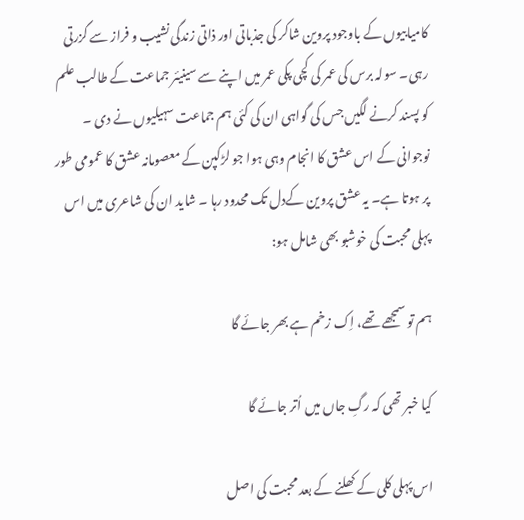کامیابیوں کے باوجود پروین شاکر کی جذباتی اور ذاتی زندگی نشیب و فراز سے گزرتی رہی۔ سولہ برس کی عمر کی کچی پکی عمر میں اپنے سے سینیئر جماعت کے طالب علم کو پسند کرنے لگیں جس کی گواہی ان کی کئی ہم جماعت سہیلیوں نے دی ۔ نوجوانی کے اس عشق کا انجام وہی ہوا جو لڑکپن کے معصومانہ عشق کا عمومی طور پر ہوتا ہے۔ یہ عشق پروین کےدل تک محدود رہا ۔ شاید ان کی شاعری میں اس پہلی محبت کی خوشبو بھی شامل ہو:

ہم تو سمجھے تھے، اِک زخم ہے بھر جائے گا

کیا خبر تھی کہ رگِ جاں میں اُتر جائے گا

اس پہلی کلی کے کھلنے کے بعد محبت کی اصل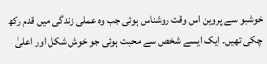خوشبو سے پروین اس وقت روشناس ہوئی جب وہ عملی زندگی میں قدم رکھ چکی تھیں۔ ایک ایسے شخص سے محبت ہوئی جو خوش شکل اور اعلیٰ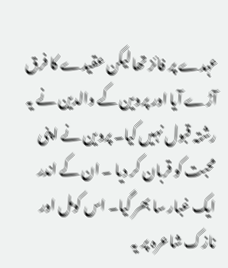عہدے پر فائز تھا لیکن عقیدے کا فرق آڑے آیا اور پروین کے والدین نے یہ رشتہ قبول نہیں کیا۔ پروین نے اپنی محبت کو قربان کر دیا ۔ ان کے اندر ایک غبار سا بھر گیا۔ اس کومل اور نازک شاعرہ پر یہ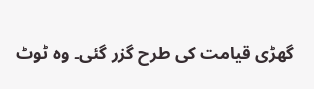گھڑی قیامت کی طرح گزر گئی۔ وہ ٹوٹ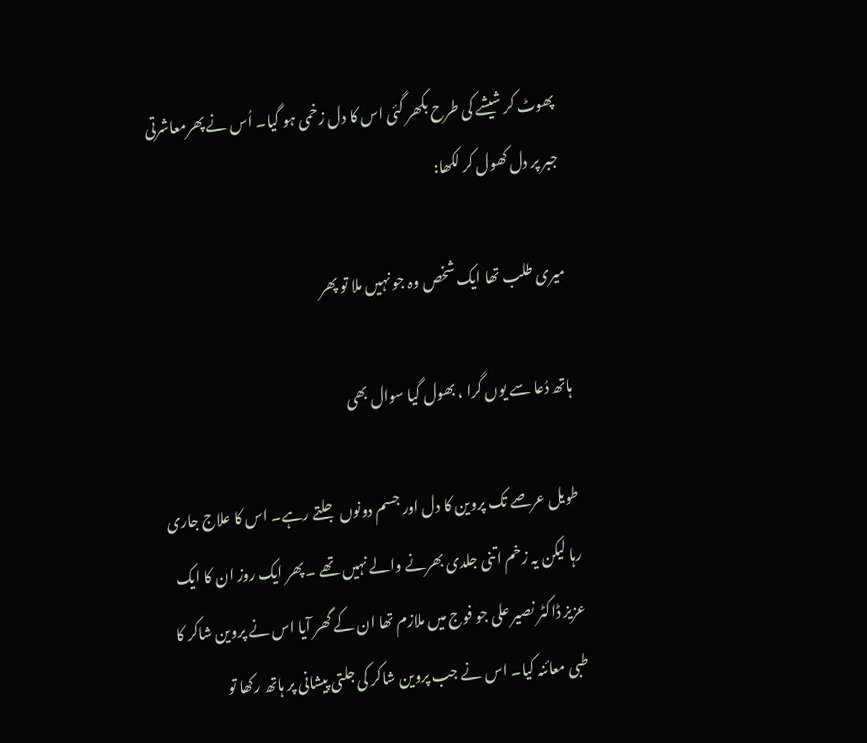پھوٹ کر شیشے کی طرح بکھر گئی اس کا دل زخمی ہو گیا۔ اُس نے پھرمعاشرتی جبر پر دل کھول کر لکھا:

میری طلب تھا ایک شخص وہ جو نہیں ملا تو پھر

ہاتھ دُعا سے یوں گرا ، بھول گیا سوال بھی

طویل عرصے تک پروین کا دل اور جسم دونوں جلتے رہے۔ اس کا علاج جاری رہا لیکن یہ زخم اتنی جلدی بھرنے والے نہیں تھے ۔ پھر ایک روز ان کا ایک عزیز ڈاکٹر نصیر علی جو فوج میں ملازم تھا ان کے گھر آیا اس نے پروین شاکر کا طبی معائنہ کیا۔ اس نے جب پروین شاکر کی جلتی پیشانی پر ہاتھ رکھا تو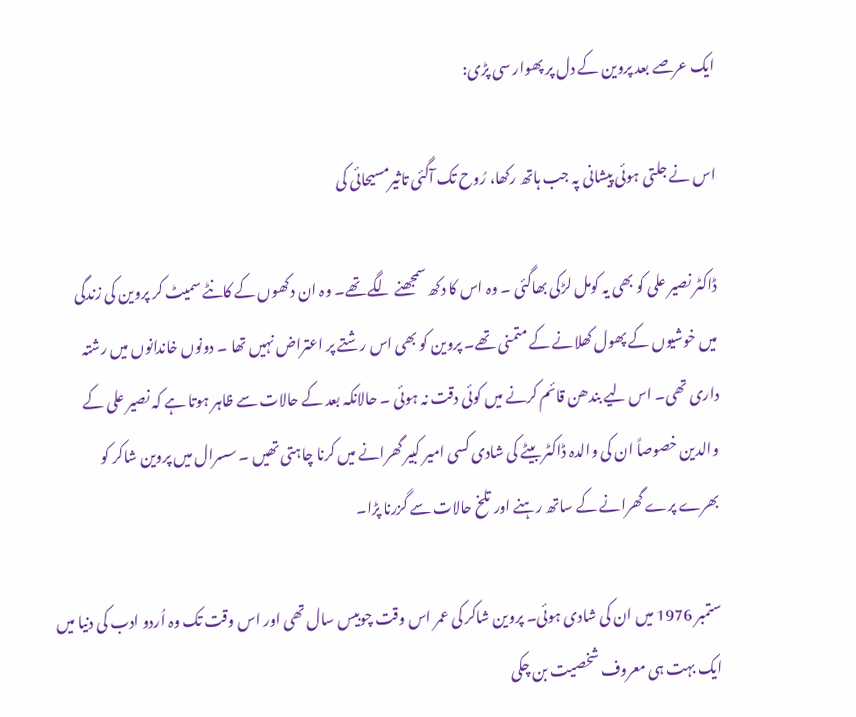ایک عرصے بعد پروین کے دل پر پھوار سی پڑی:

اس نے جلتی ہوئی پیشانی پہ جب ہاتھ رکھا، رُوح تک آگئی تاثیرمسیحائی کی

ڈاکٹر نصیر علی کو بھی یہ کومل لڑکی بھاگئی ۔ وہ اس کا دکھ سمجھنے لگے تھے۔ وہ ان دکھوں کے کانٹے سمیٹ کر پروین کی زندگی میں خوشیوں کے پھول کھلانے کے متمنی تھے۔ پروین کو بھی اس رشتے پر اعتراض نہیں تھا ۔ دونوں خاندانوں میں رشتہ داری تھی۔ اس لیے بندھن قائم کرنے میں کوئی دقت نہ ہوئی ۔ حالانکہ بعد کے حالات سے ظاہر ہوتا ہے کہ نصیر علی کے والدین خصوصاً ان کی والدہ ڈاکٹر بیٹے کی شادی کسی امیر کبیر گھرانے میں کرنا چاہتی تھیں ۔ سسرال میں پروین شاکر کو بھرے پرے گھرانے کے ساتھ رہنے اور تلخ حالات سے گزرنا پڑا۔

ستمبر 1976 میں ان کی شادی ہوئی۔ پروین شاکر کی عمر اس وقت چوبیس سال تھی اور اس وقت تک وہ اُردو ادب کی دنیا میں ایک بہت ہی معروف شخصیت بن چکی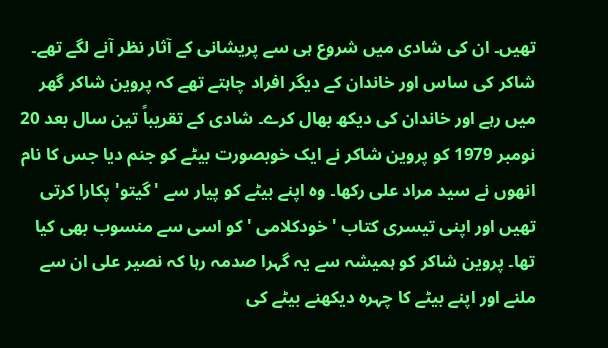تھیں۔ ان کی شادی میں شروع ہی سے پریشانی کے آثار نظر آنے لگے تھے۔ شاکر کی ساس اور خاندان کے دیگر افراد چاہتے تھے کہ پروین شاکر گھر میں رہے اور خاندان کی دیکھ بھال کرے۔ شادی کے تقریباً تین سال بعد 20 نومبر 1979 کو پروین شاکر نے ایک خوبصورت بیٹے کو جنم دیا جس کا نام انھوں نے سید مراد علی رکھا۔ وہ اپنے بیٹے کو پیار سے 'گیتو' پکارا کرتی تھیں اور اپنی تیسری کتاب 'خودکلامی ' کو اسی سے منسوب بھی کیا تھا۔ پروین شاکر کو ہمیشہ سے یہ گہرا صدمہ رہا کہ نصیر علی ان سے ملنے اور اپنے بیٹے کا چہرہ دیکھنے بیٹے کی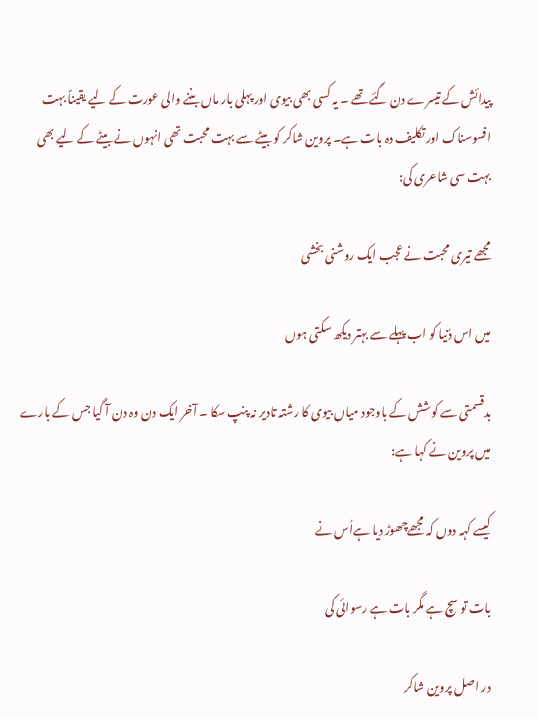پیدائش کے تیسرے دن گئے تھے ۔ یہ کسی بھی بیوی اور پہلی بار ماں بننے والی عورت کے لیے یقیناً بہت افسوسناک اور تکلیف دہ بات ہے۔ پروین شاکر کو بیٹے سے بہت محبت تھی انہوں نے بیٹے کے لیے بھی بہت سی شاعری کی:

مجھے تیری محبت نے عجب ایک روشنی بخشی

میں اس دُنیا کو اب پہلے سے بہتر دیکھ سکتی ہوں

بدقسمتی سے کوشش کے باوجود میاں بیوی کا رشتہ تادیر نہ پنپ سکا ۔ آخر ایک دن وہ دن آ گیا جس کے بارے میں پروین نے کہا ہے:

کیسے کہہ دوں کہ مجھےچھوڑ دیا ہےاُس نے

بات تو سچ ہے مگر بات ہے رسوائی کی

در اصل پروین شاکر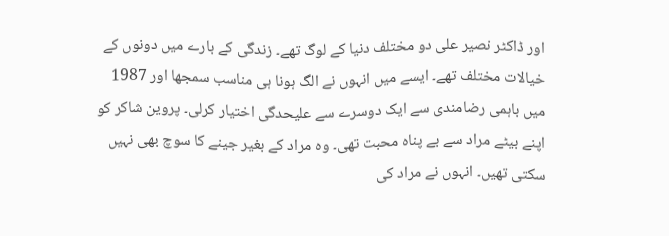اور ڈاکٹر نصیر علی دو مختلف دنیا کے لوگ تھے۔ زندگی کے بارے میں دونوں کے خیالات مختلف تھے۔ ایسے میں انہوں نے الگ ہونا ہی مناسب سمجھا اور 1987 میں باہمی رضامندی سے ایک دوسرے سے علیحدگی اختیار کرلی۔ پروین شاکر کو اپنے بیٹے مراد سے بے پناہ محبت تھی۔ وہ مراد کے بغیر جینے کا سوچ بھی نہیں سکتی تھیں۔ انہوں نے مراد کی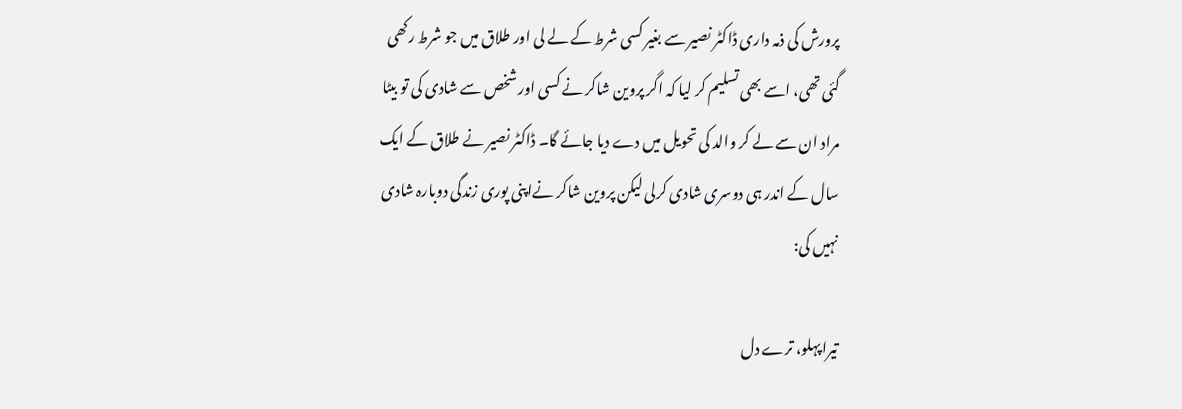پرورش کی ذمہ داری ڈاکٹر نصیر سے بغیر کسی شرط کے لے لی اور طلاق میں جو شرط رکھی گئی تھی، اسے بھی تسلیم کر لیا کہ اگر پروین شاکر نے کسی اور شخص سے شادی کی تو بیٹا مراد ان سے لے کر والد کی تحویل میں دے دیا جائے گا۔ ڈاکٹر نصیر نے طلاق کے ایک سال کے اندر ہی دوسری شادی کرلی لیکن پروین شاکر نےاپنی پوری زندگی دوبارہ شادی نہیں کی:

تیراپہلو، ترے دل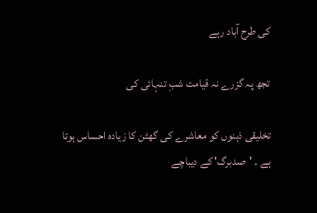کی طرح آباد رہے

تجھ پہ گزرے نہ قیامت شبِ تنہائی کی

تخلیقی ذہنوں کو معاشرے کی گھٹن کا زیادہ احساس ہوتا ہے ۔ 'صدبرگ' کے دیباچے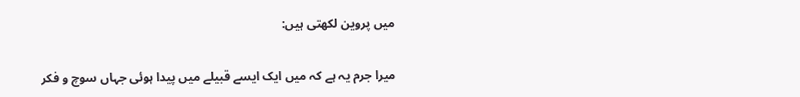میں پروین لکھتی ہیں:

میرا جرم یہ ہے کہ میں ایک ایسے قبیلے میں پیدا ہوئی جہاں سوچ و فکر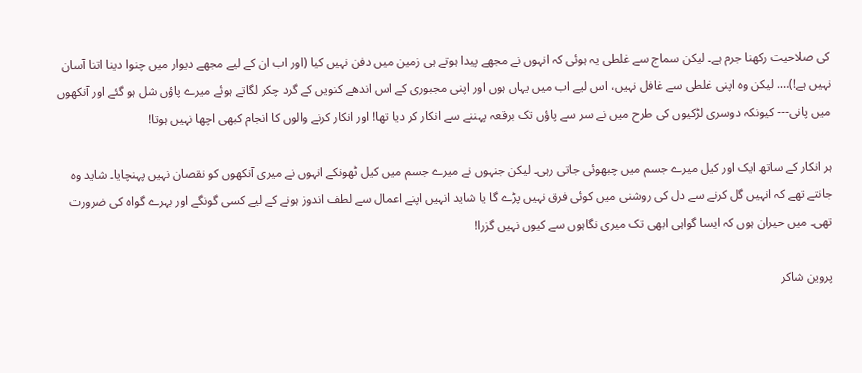کی صلاحیت رکھنا جرم ہے۔ لیکن سماج سے غلطی یہ ہوئی کہ انہوں نے مجھے پیدا ہوتے ہی زمین میں دفن نہیں کیا (اور اب ان کے لیے مجھے دیوار میں چنوا دینا اتنا آسان نہیں ہے!)…. لیکن وہ اپنی غلطی سے غافل نہیں، اس لیے اب میں یہاں ہوں اور اپنی مجبوری کے اس اندھے کنویں کے گرد چکر لگاتے ہوئے میرے پاؤں شل ہو گئے اور آنکھوں میں پانی--- کیونکہ دوسری لڑکیوں کی طرح میں نے سر سے پاؤں تک برقعہ پہننے سے انکار کر دیا تھا! اور انکار کرنے والوں کا انجام کبھی اچھا نہیں ہوتا!

ہر انکار کے ساتھ ایک اور کیل میرے جسم میں چبھوئی جاتی رہی۔ لیکن جنہوں نے میرے جسم میں کیل ٹھونکے انہوں نے میری آنکھوں کو نقصان نہیں پہنچایا۔ شاید وہ جانتے تھے کہ انہیں گل کرنے سے دل کی روشنی میں کوئی فرق نہیں پڑے گا یا شاید انہیں اپنے اعمال سے لطف اندوز ہونے کے لیے کسی گونگے اور بہرے گواہ کی ضرورت تھی۔ میں حیران ہوں کہ ایسا گواہی ابھی تک میری نگاہوں سے کیوں نہیں گزرا!

پروین شاکر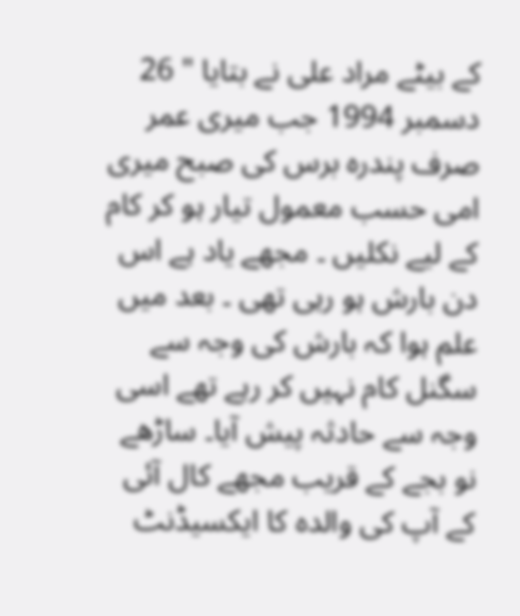کے بیٹے مراد علی نے بتایا " 26 دسمبر 1994 جب میری عمر صرف پندرہ برس کی صبح میری امی حسب معمول تیار ہو کر کام کے لیے نکلیں ۔ مجھے یاد ہے اس دن بارش ہو رہی تھی ۔ بعد میں علم ہوا کہ بارش کی وجہ سے سگنل کام نہیں کر رہے تھے اسی وجہ سے حادثہ پیش آیا۔ ساڑھے نو بجے کے قریب مجھے کال آئی کے آپ کی والدہ کا ایکسیڈنٹ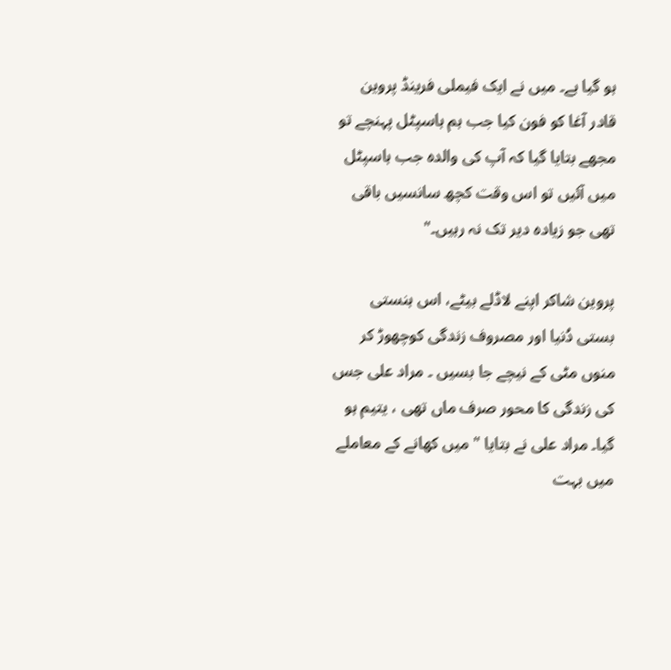ہو گیا ہے۔ میں نے ایک فیملی فرینڈ پروین قادر آغا کو فون کیا جب ہم ہاسپٹل پہنچے تو مجھے بتایا گیا کہ آپ کی والدہ جب ہاسپٹل میں آئیں تو اس وقت کچھ سانسیں باقی تھی جو زیادہ دیر تک نہ رہیں۔"

پروین شاکر اپنے لاڈلے بیٹے، اس ہنستی بستی دُنیا اور مصروف زندگی کوچھوڑ کر منوں مٹی کے نیچے جا بسیں ۔ مراد علی جس کی زندگی کا محور صرف ماں تھی ، یتیم ہو گیا۔ مراد علی نے بتایا " میں کھانے کے معاملے میں بہت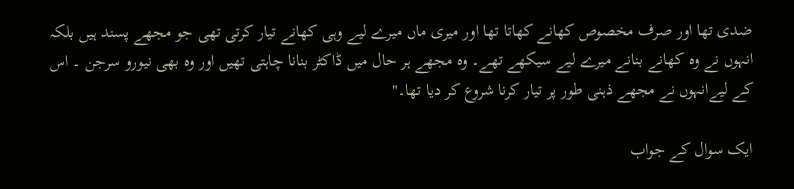ضدی تھا اور صرف مخصوص کھانے کھاتا تھا اور میری ماں میرے لیے وہی کھانے تیار کرتی تھی جو مجھے پسند ہیں بلکہ انہوں نے وہ کھانے بنانے میرے لیے سیکھے تھے۔ وہ مجھے ہر حال میں ڈاکٹر بنانا چاہتی تھیں اور وہ بھی نیورو سرجن ۔ اس کے لیےانہوں نے مجھے ذہنی طور پر تیار کرنا شروع کر دیا تھا۔"

ایک سوال کے جواب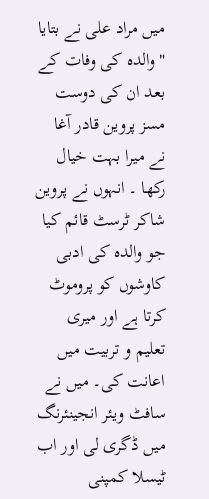میں مراد علی نے بتایا "والدہ کی وفات کے بعد ان کی دوست مسز پروین قادر آغا نے میرا بہت خیال رکھا ۔ انہوں نے پروین شاکر ٹرسٹ قائم کیا جو والدہ کی ادبی کاوشوں کو پروموٹ کرتا ہے اور میری تعلیم و تربیت میں اعانت کی۔ میں نے سافٹ ویئر انجینئرنگ میں ڈگری لی اور اب ٹیسلا کمپنی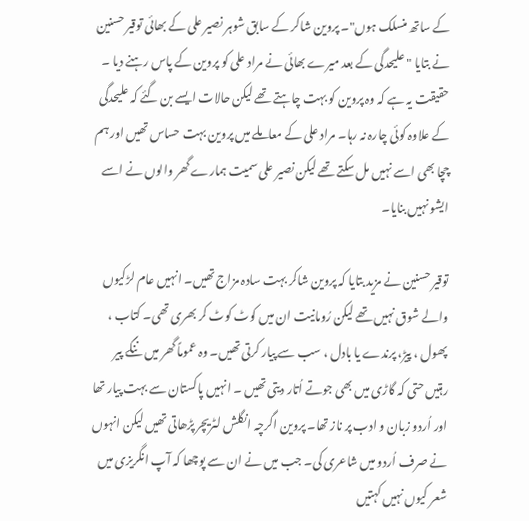کے ساتھ منسلک ہوں"۔ پروین شاکر کے سابق شوہر نصیر علی کے بھائی توقیر حسنین نے بتایا " علیحدگی کے بعد میرے بھائی نے مراد علی کو پروین کے پاس رہنے دیا ۔ حقیقت یہ ہے کہ وہ پروین کو بہت چاہتے تھے لیکن حالات ایسے بن گئے کہ علیحدگی کے علاوہ کوئی چارہ نہ رہا۔ مراد علی کے معاملے میں پروین بہت حساس تھیں اور ہم چچا بھی اسے نہیں مل سکتے تھے لیکن نصیر علی سمیت ہمارے گھر والوں نے اسے ایشو نہیں بنایا۔

توقیر حسنین نے مزید بتایا کہ پروین شاکر بہت سادہ مزاج تھیں۔ انہیں عام لڑکیوں والے شوق نہیں تھے لیکن رُومانیت ان میں کوٹ کوٹ کر بھری تھی۔ کتاب ، پھول ، پیڑ، پرندے یا بادل ، سب سے پیار کرتی تھیں۔ وہ عموماً گھر میں ننگے پیر رہتیں حتی کہ گاڑی میں بھی جوتے اُتار دیتی تھیں ۔ انہیں پاکستان سے بہت پیار تھا اور اُردو زبان و ادب پر ناز تھا۔ پروین اگرچہ انگلش لٹریچر پڑھاتی تھیں لیکن انہوں نے صرف اُردو میں شاعری کی۔ جب میں نے ان سے پوچھا کہ آپ انگریزی میں شعر کیوں نہیں کہتیں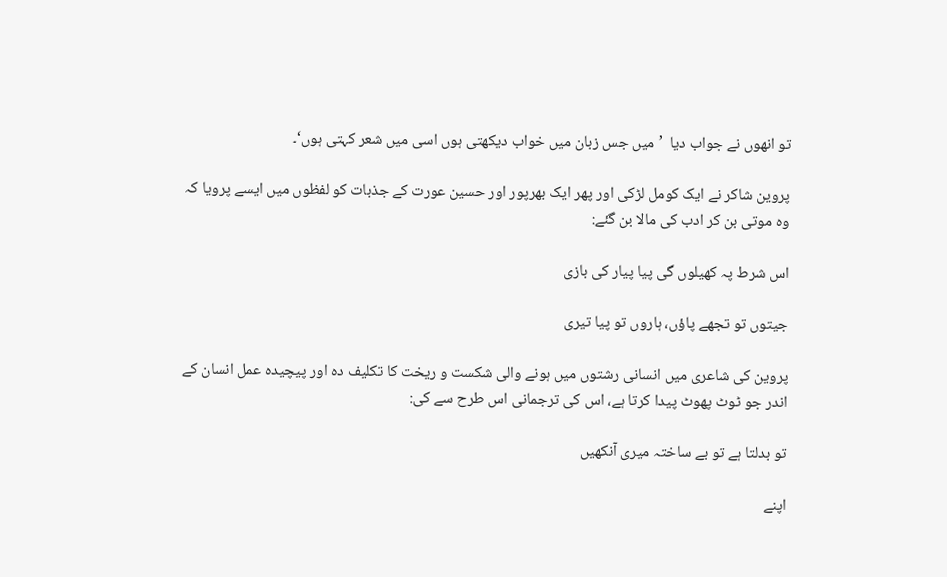تو انھوں نے جواب دیا  ’میں جس زبان میں خواب دیکھتی ہوں اسی میں شعر کہتی ہوں‘۔

پروین شاکر نے ایک کومل لڑکی اور پھر ایک بھرپور اور حسین عورت کے جذبات کو لفظوں میں ایسے پرویا کہ وہ موتی بن کر ادب کی مالا بن گئے:

اس شرط پہ کھیلوں گی پیا پیار کی بازی

جیتوں تو تجھے پاؤں، ہاروں تو پیا تیری

پروین کی شاعری میں انسانی رشتوں میں ہونے والی شکست و ریخت کا تکلیف دہ اور پیچیدہ عمل انسان کے اندر جو ٹوٹ پھوٹ پیدا کرتا ہے، اس کی ترجمانی اس طرح سے کی:

تو بدلتا ہے تو بے ساختہ میری آنکھیں

اپنے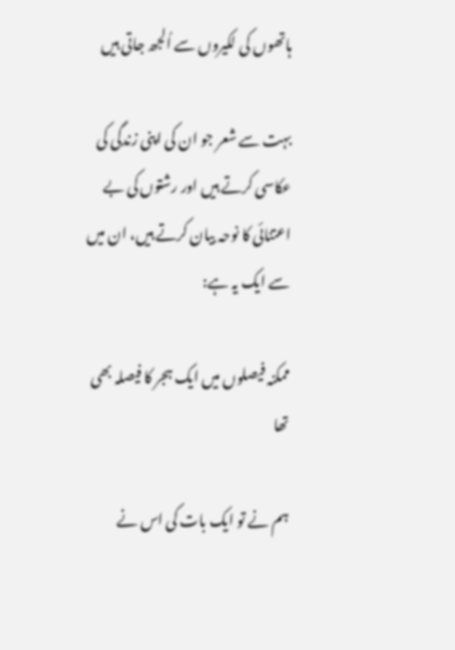ہاتھوں کی لکیروں سے اُلجھ جاتی ہیں

بہت سے شعر جو ان کی اپنی زندگی کی عکاسی کرتے ہیں اور رشتوں کی بے اعتنائی کا نوحہ بیان کرتے ہیں، ان میں سے ایک یہ ہے:

ممکنہ فیصلوں میں ایک ہجر کا فیصلہ بھی تھا

ہم نے تو ایک بات کی اس نے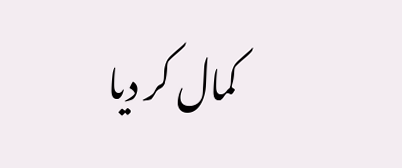کمال کر دیا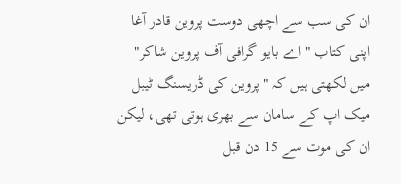ان کی سب سے اچھی دوست پروین قادر آغا اپنی کتاب "اے بایو گرافی آف پروین شاکر" میں لکھتی ہیں کہ "پروین کی ڈریسنگ ٹیبل میک اپ کے سامان سے بھری ہوتی تھی، لیکن ان کی موت سے 15 دن قبل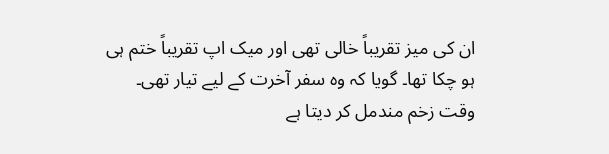ان کی میز تقریباً خالی تھی اور میک اپ تقریباً ختم ہی ہو چکا تھا۔ گویا کہ وہ سفر آخرت کے لیے تیار تھی۔ وقت زخم مندمل کر دیتا ہے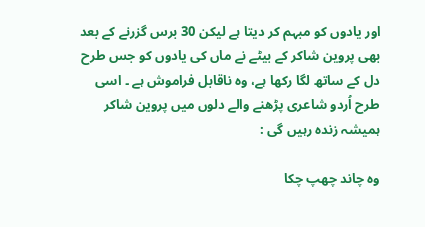اور یادوں کو مبہم کر دیتا ہے لیکن 30 برس گزرنے کے بعد بھی پروین شاکر کے بیٹے نے ماں کی یادوں کو جس طرح دل کے ساتھ لگا رکھا ہے، وہ ناقابل فراموش ہے ۔ اسی طرح اُردو شاعری پڑھنے والے دلوں میں پروین شاکر ہمیشہ زندہ رہیں گی :

وہ چاند چھپ چکا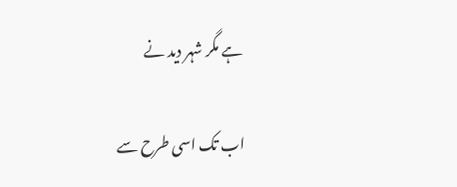ہے مگر شہر دید نے

اب تک اسی طرح سے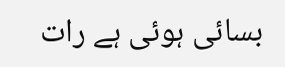بسائی ہوئی ہے رات